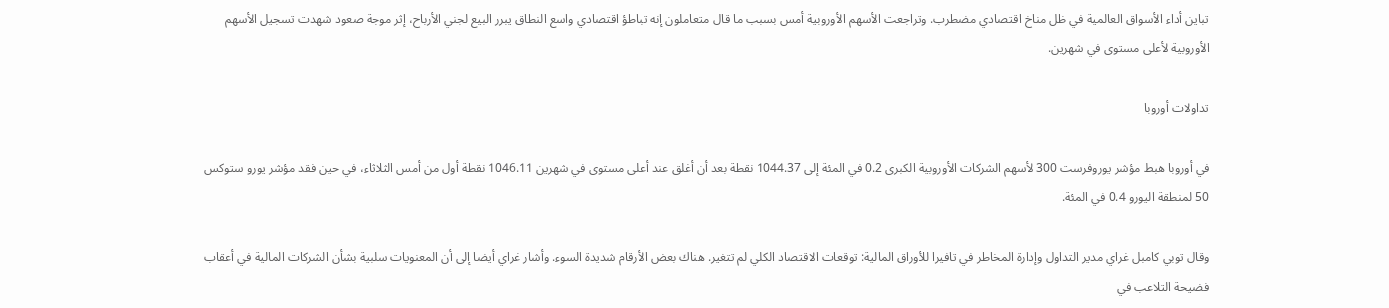تباين أداء الأسواق العالمية في ظل مناخ اقتصادي مضطرب. وتراجعت الأسهم الأوروبية أمس بسبب ما قال متعاملون إنه تباطؤ اقتصادي واسع النطاق يبرر البيع لجني الأرباح، إثر موجة صعود شهدت تسجيل الأسهم الأوروبية لأعلى مستوى في شهرين.

تداولات أوروبا

في أوروبا هبط مؤشر يوروفرست 300 لأسهم الشركات الأوروبية الكبرى 0.2 في المئة إلى 1044.37 نقطة بعد أن أغلق عند أعلى مستوى في شهرين 1046.11 نقطة أول من أمس الثلاثاء، في حين فقد مؤشر يورو ستوكس 50 لمنطقة اليورو 0.4 في المئة.

وقال توبي كامبل غراي مدير التداول وإدارة المخاطر في تافيرا للأوراق المالية: توقعات الاقتصاد الكلي لم تتغير. هناك بعض الأرقام شديدة السوء. وأشار غراي أيضا إلى أن المعنويات سلبية بشأن الشركات المالية في أعقاب فضيحة التلاعب في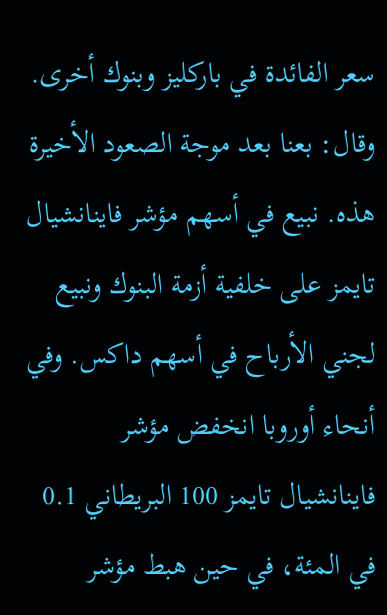سعر الفائدة في باركليز وبنوك أخرى. وقال: بعنا بعد موجة الصعود الأخيرة هذه. نبيع في أسهم مؤشر فاينانشيال تايمز على خلفية أزمة البنوك ونبيع لجني الأرباح في أسهم داكس. وفي أنحاء أوروبا انخفض مؤشر فاينانشيال تايمز 100 البريطاني 0.1 في المئة، في حين هبط مؤشر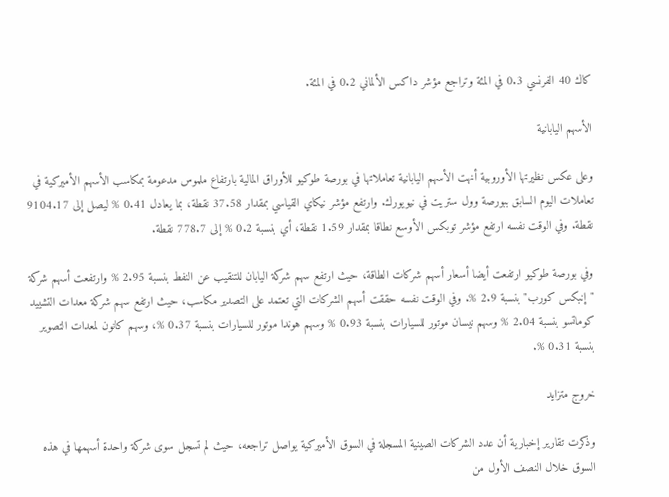كاك 40 الفرنسي 0.3 في المئة وتراجع مؤشر داكس الألماني 0.2 في المئة.

الأسهم اليابانية

وعلى عكس نظيرتها الأوروبية أنهت الأسهم اليابانية تعاملاتها في بورصة طوكيو للأوراق المالية بارتفاع ملموس مدعومة بمكاسب الأسهم الأميركية في تعاملات اليوم السابق ببورصة وول ستريت في نيويورك. وارتفع مؤشر نيكاي القياسي بمقدار 37.58 نقطة، بما يعادل 0.41 % ليصل إلى 9104.17 نقطة. وفي الوقت نفسه ارتفع مؤشر توبكس الأوسع نطاقا بمقدار 1.59 نقطة، أي بنسبة 0.2 % إلى 778.7 نقطة.

وفي بورصة طوكيو ارتفعت أيضا أسعار أسهم شركات الطاقة، حيث ارتفع سهم شركة اليابان للتنقيب عن النفط بنسبة 2.95 % وارتفعت أسهم شركة "إنبكس كورب" بنسبة 2.9 %. وفي الوقت نفسه حققت أسهم الشركات التي تعتمد على التصدير مكاسب، حيث ارتفع سهم شركة معدات التشييد كوماتسو بنسبة 2.04 % وسهم نيسان موتور للسيارات بنسبة 0.93 % وسهم هوندا موتور للسيارات بنسبة 0.37 %، وسهم كانون لمعدات التصوير بنسبة 0.31 %.

خروج متزايد

وذكرت تقارير إخبارية أن عدد الشركات الصينية المسجلة في السوق الأميركية يواصل تراجعه، حيث لم تسجل سوى شركة واحدة أسهمها في هذه السوق خلال النصف الأول من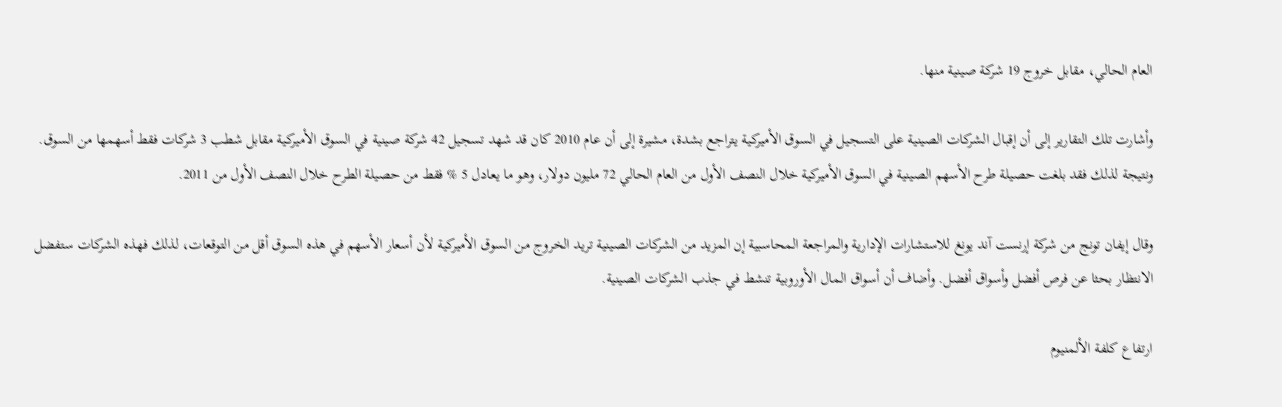العام الحالي، مقابل خروج 19 شركة صينية منها.

وأشارت تلك التقارير إلى أن إقبال الشركات الصينية على التسجيل في السوق الأميركية يتراجع بشدة، مشيرة إلى أن عام 2010 كان قد شهد تسجيل 42 شركة صينية في السوق الأميركية مقابل شطب 3 شركات فقط أسهمها من السوق. ونتيجة لذلك فقد بلغت حصيلة طرح الأسهم الصينية في السوق الأميركية خلال النصف الأول من العام الحالي 72 مليون دولار، وهو ما يعادل 5 % فقط من حصيلة الطرح خلال النصف الأول من 2011.

وقال إيفان تونج من شركة إرنست آند يونغ للاستشارات الإدارية والمراجعة المحاسبية إن المزيد من الشركات الصينية تريد الخروج من السوق الأميركية لأن أسعار الأسهم في هذه السوق أقل من التوقعات، لذلك فهذه الشركات ستفضل الانتظار بحثا عن فرص أفضل وأسواق أفضل. وأضاف أن أسواق المال الأوروبية تنشط في جذب الشركات الصينية.

ارتفاع كلفة الألمنيوم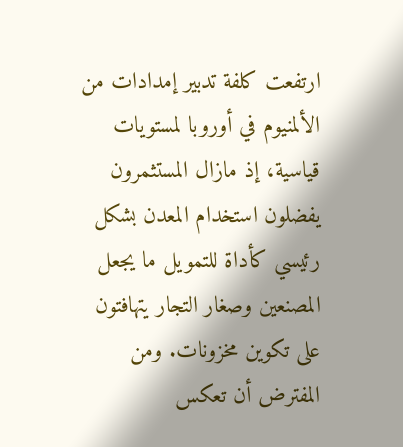ارتفعت كلفة تدبير إمدادات من الألمنيوم في أوروبا لمستويات قياسية، إذ مازال المستثمرون يفضلون استخدام المعدن بشكل رئيسي كأداة للتمويل ما يجعل المصنعين وصغار التجار يتهافتون على تكوين مخزونات. ومن المفترض أن تعكس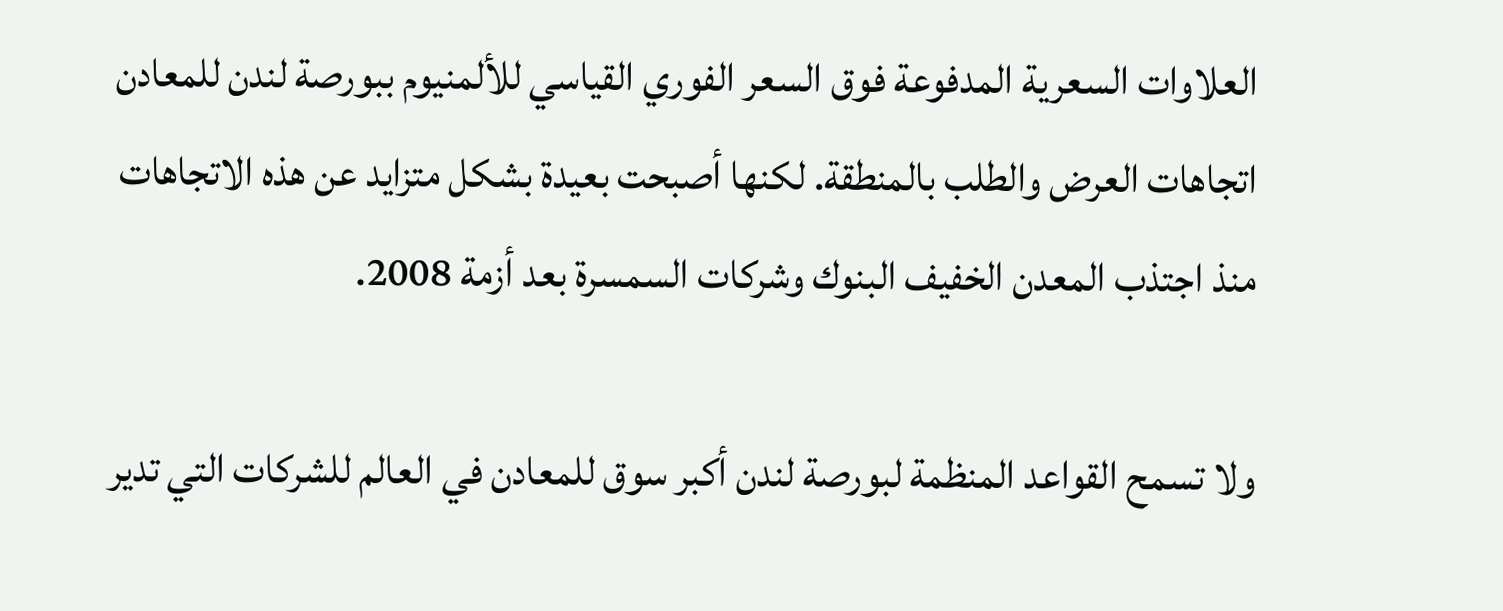العلاوات السعرية المدفوعة فوق السعر الفوري القياسي للألمنيوم ببورصة لندن للمعادن اتجاهات العرض والطلب بالمنطقة. لكنها أصبحت بعيدة بشكل متزايد عن هذه الاتجاهات منذ اجتذب المعدن الخفيف البنوك وشركات السمسرة بعد أزمة 2008.

ولا تسمح القواعد المنظمة لبورصة لندن أكبر سوق للمعادن في العالم للشركات التي تدير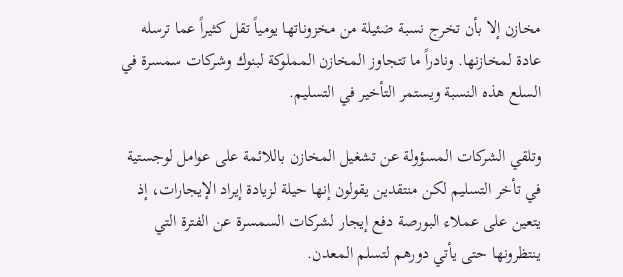مخازن إلا بأن تخرج نسبة ضئيلة من مخزوناتها يومياً تقل كثيراً عما ترسله عادة لمخازنها. ونادراً ما تتجاوز المخازن المملوكة لبنوك وشركات سمسرة في السلع هذه النسبة ويستمر التأخير في التسليم.

وتلقي الشركات المسؤولة عن تشغيل المخازن باللائمة على عوامل لوجستية في تأخر التسليم لكن منتقدين يقولون إنها حيلة لزيادة إيراد الإيجارات، إذ يتعين على عملاء البورصة دفع إيجار لشركات السمسرة عن الفترة التي ينتظرونها حتى يأتي دورهم لتسلم المعدن.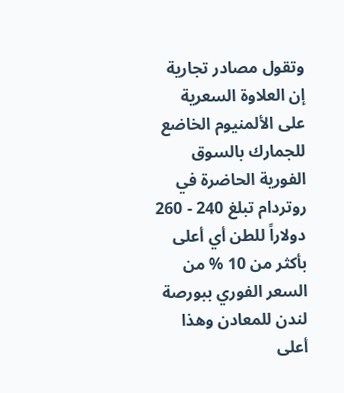وتقول مصادر تجارية إن العلاوة السعرية على الألمنيوم الخاضع للجمارك بالسوق الفورية الحاضرة في روتردام تبلغ 240 - 260 دولاراً للطن أي أعلى بأكثر من 10 % من السعر الفوري ببورصة لندن للمعادن وهذا أعلى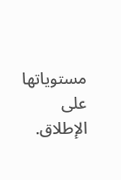مستوياتها على الإطلاق.